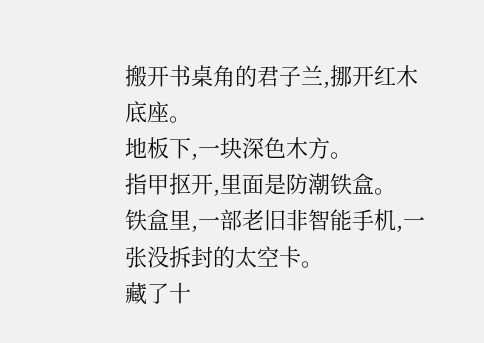搬开书桌角的君子兰,挪开红木底座。
地板下,一块深色木方。
指甲抠开,里面是防潮铁盒。
铁盒里,一部老旧非智能手机,一张没拆封的太空卡。
藏了十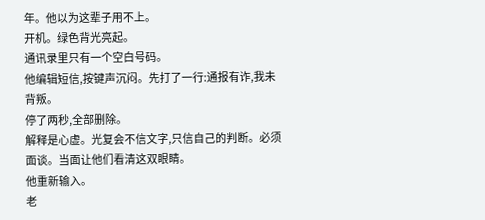年。他以为这辈子用不上。
开机。绿色背光亮起。
通讯录里只有一个空白号码。
他编辑短信,按键声沉闷。先打了一行:通报有诈,我未背叛。
停了两秒,全部删除。
解释是心虚。光复会不信文字,只信自己的判断。必须面谈。当面让他们看清这双眼睛。
他重新输入。
老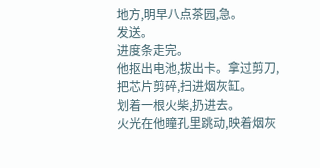地方,明早八点茶园,急。
发送。
进度条走完。
他抠出电池,拔出卡。拿过剪刀,把芯片剪碎,扫进烟灰缸。
划着一根火柴,扔进去。
火光在他瞳孔里跳动,映着烟灰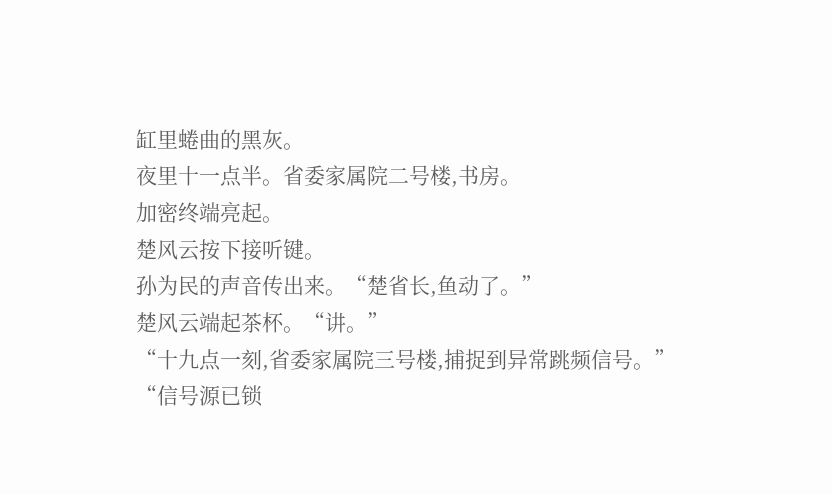缸里蜷曲的黑灰。
夜里十一点半。省委家属院二号楼,书房。
加密终端亮起。
楚风云按下接听键。
孙为民的声音传出来。“楚省长,鱼动了。”
楚风云端起茶杯。“讲。”
“十九点一刻,省委家属院三号楼,捕捉到异常跳频信号。”
“信号源已锁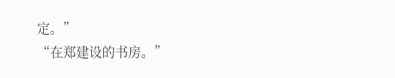定。”
“在郑建设的书房。”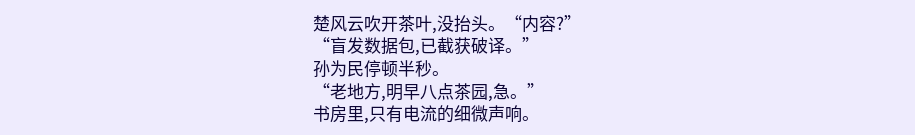楚风云吹开茶叶,没抬头。“内容?”
“盲发数据包,已截获破译。”
孙为民停顿半秒。
“老地方,明早八点茶园,急。”
书房里,只有电流的细微声响。